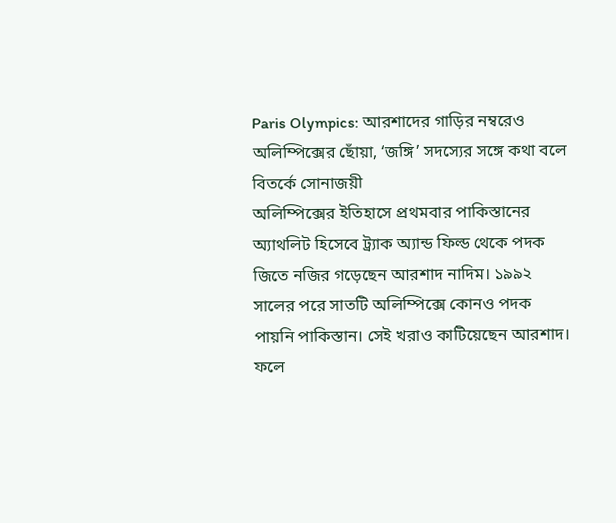Paris Olympics: আরশাদের গাড়ির নম্বরেও অলিম্পিক্সের ছোঁয়া, ‘জঙ্গি’ সদস্যের সঙ্গে কথা বলে বিতর্কে সোনাজয়ী
অলিম্পিক্সের ইতিহাসে প্রথমবার পাকিস্তানের অ্যাথলিট হিসেবে ট্র্যাক অ্যান্ড ফিল্ড থেকে পদক জিতে নজির গড়েছেন আরশাদ নাদিম। ১৯৯২ সালের পরে সাতটি অলিম্পিক্সে কোনও পদক পায়নি পাকিস্তান। সেই খরাও কাটিয়েছেন আরশাদ। ফলে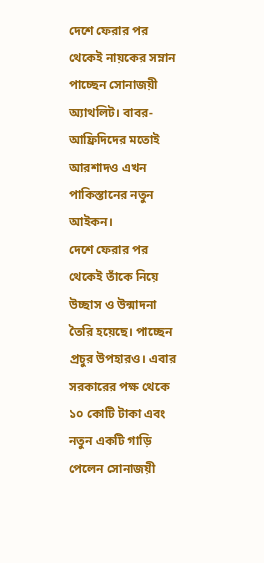দেশে ফেরার পর থেকেই নায়কের সম্নান পাচ্ছেন সোনাজয়ী অ্যাথলিট। বাবর-আফ্রিদিদের মতোই আরশাদও এখন পাকিস্তানের নতুন আইকন।
দেশে ফেরার পর থেকেই তাঁকে নিয়ে উচ্ছাস ও উন্মাদনা তৈরি হয়েছে। পাচ্ছেন প্রচুর উপহারও। এবার সরকারের পক্ষ থেকে ১০ কোটি টাকা এবং নতুন একটি গাড়ি পেলেন সোনাজয়ী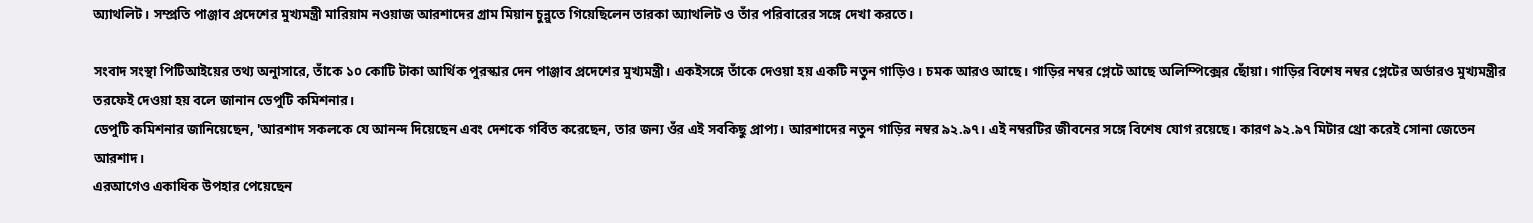অ্যাথলিট। সম্প্রতি পাঞ্জাব প্রদেশের মুখ্যমন্ত্রী মারিয়াম নওয়াজ আরশাদের গ্রাম মিয়ান চুন্নুতে গিয়েছিলেন তারকা অ্যাথলিট ও তাঁর পরিবারের সঙ্গে দেখা করতে।

সংবাদ সংস্থা পিটিআইয়ের তথ্য অনুাসারে, তাঁকে ১০ কোটি টাকা আর্থিক পুরস্কার দেন পাঞ্জাব প্রদেশের মুখ্যমন্ত্রী। একইসঙ্গে তাঁকে দেওয়া হয় একটি নতুন গাড়িও। চমক আরও আছে। গাড়ির নম্বর প্লেটে আছে অলিম্পিক্সের ছোঁয়া। গাড়ির বিশেষ নম্বর প্লেটের অর্ডারও মুখ্যমন্ত্রীর তরফেই দেওয়া হয় বলে জানান ডেপুটি কমিশনার।
ডেপুটি কমিশনার জানিয়েছেন, 'আরশাদ সকলকে যে আনন্দ দিয়েছেন এবং দেশকে গর্বিত করেছেন, তার জন্য ওঁর এই সবকিছু প্রাপ্য। আরশাদের নতুন গাড়ির নম্বর ৯২.৯৭। এই নম্বরটির জীবনের সঙ্গে বিশেষ যোগ রয়েছে। কারণ ৯২.৯৭ মিটার থ্রো করেই সোনা জেতেন আরশাদ।
এরআগেও একাধিক উপহার পেয়েছেন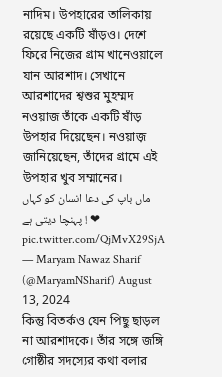নাদিম। উপহারের তালিকায় রয়েছে একটি ষাঁড়ও। দেশে ফিরে নিজের গ্রাম খানেওয়ালে যান আরশাদ। সেখানে আরশাদের শ্বশুর মুহম্মদ নওয়াজ তাঁকে একটি ষাঁড় উপহার দিয়েছেন। নওয়াজ় জানিয়েছেন, তাঁদের গ্রামে এই উপহার খুব সম্মানের।
ماں باپ کی دعا انسان کو کہاں پہنچا دیتی ہے ! ❤ pic.twitter.com/QjMvX29SjA
— Maryam Nawaz Sharif (@MaryamNSharif) August 13, 2024
কিন্তু বিতর্কও যেন পিছু ছাড়ল না আরশাদকে। তাঁর সঙ্গে জঙ্গি গোষ্ঠীর সদস্যের কথা বলার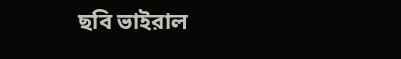ছবি ভাইরাল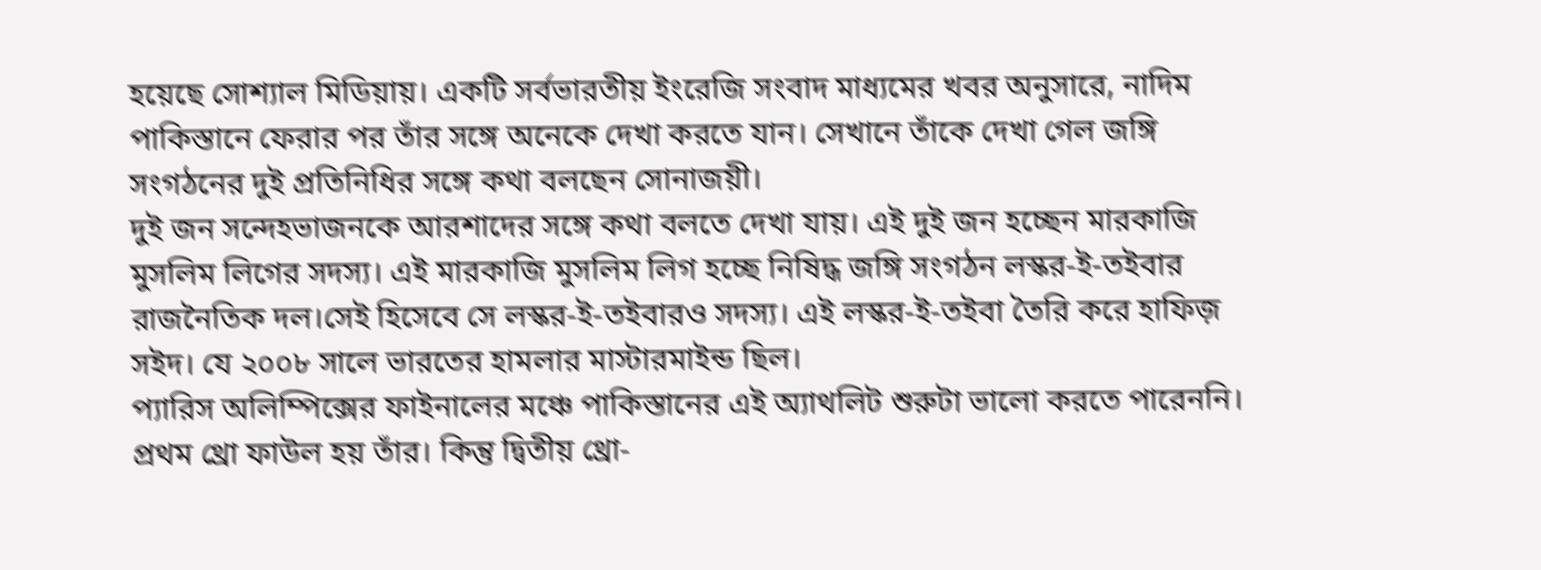হয়েছে সোশ্যাল মিডিয়ায়। একটি সর্বভারতীয় ইংরেজি সংবাদ মাধ্যমের খবর অনুসারে, নাদিম পাকিস্তানে ফেরার পর তাঁর সঙ্গে অনেকে দেখা করতে যান। সেখানে তাঁকে দেখা গেল জঙ্গি সংগঠনের দুই প্রতিনিধির সঙ্গে কথা বলছেন সোনাজয়ী।
দুই জন সন্দেহভাজনকে আরশাদের সঙ্গে কথা বলতে দেখা যায়। এই দুই জন হচ্ছেন মারকাজি মুসলিম লিগের সদস্য। এই মারকাজি মুসলিম লিগ হচ্ছে নিষিদ্ধ জঙ্গি সংগঠন লস্কর-ই-তইবার রাজনৈতিক দল।সেই হিসেবে সে লস্কর-ই-তইবারও সদস্য। এই লস্কর-ই-তইবা তৈরি করে হাফিজ় সইদ। যে ২০০৮ সালে ভারতের হামলার মাস্টারমাইন্ড ছিল।
প্যারিস অলিম্পিক্সের ফাইনালের মঞ্চে পাকিস্তানের এই অ্যাথলিট শুরুটা ভালো করতে পারেননি। প্রথম থ্রো ফাউল হয় তাঁর। কিন্তু দ্বিতীয় থ্রো-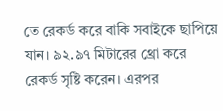তে রেকর্ড করে বাকি সবাইকে ছাপিয়ে যান। ৯২.৯৭ মিটারের থ্রো করে রেকর্ড সৃষ্টি করেন। এরপর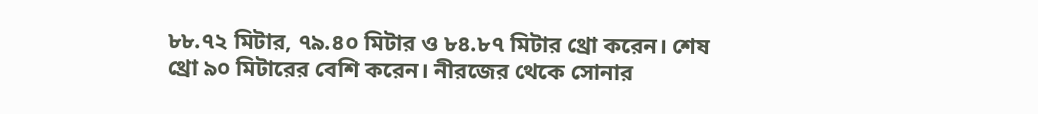৮৮.৭২ মিটার, ৭৯.৪০ মিটার ও ৮৪.৮৭ মিটার থ্রো করেন। শেষ থ্রো ৯০ মিটারের বেশি করেন। নীরজের থেকে সোনার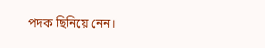পদক ছিনিয়ে নেন।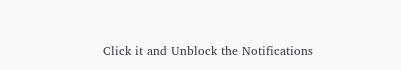Click it and Unblock the Notifications